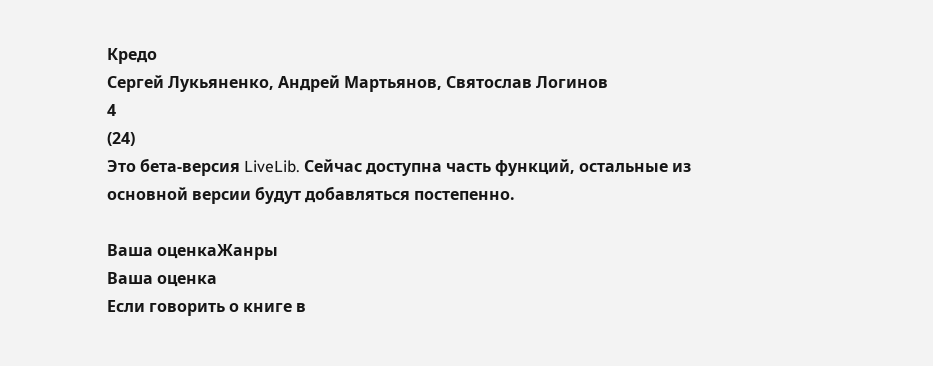Кредо
Сергей Лукьяненко, Андрей Мартьянов, Святослав Логинов
4
(24)
Это бета-версия LiveLib. Сейчас доступна часть функций, остальные из основной версии будут добавляться постепенно.

Ваша оценкаЖанры
Ваша оценка
Если говорить о книге в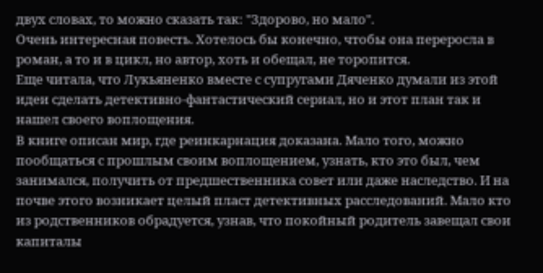двух словах, то можно сказать так: "Здорово, но мало".
Очень интересная повесть. Хотелось бы конечно, чтобы она переросла в роман, а то и в цикл, но автор, хоть и обещал, не торопится.
Еще читала, что Лукьяненко вместе с супругами Дяченко думали из этой идеи сделать детективно-фантастический сериал, но и этот план так и нашел своего воплощения.
В книге описан мир, где реинкарнация доказана. Мало того, можно пообщаться с прошлым своим воплощением, узнать, кто это был, чем занимался, получить от предшественника совет или даже наследство. И на почве этого возникает целый пласт детективных расследований. Мало кто из родственников обрадуется, узнав, что покойный родитель завещал свои капиталы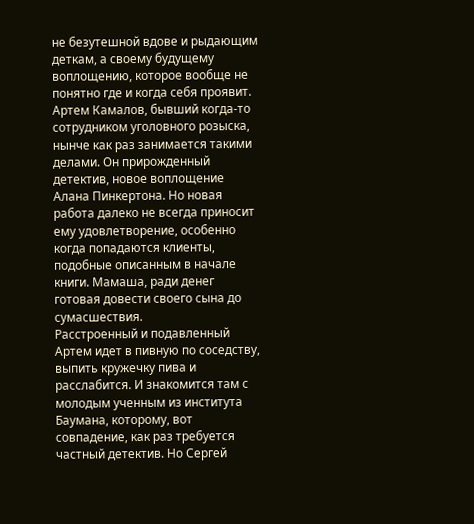не безутешной вдове и рыдающим деткам, а своему будущему воплощению, которое вообще не понятно где и когда себя проявит.
Артем Камалов, бывший когда-то сотрудником уголовного розыска, нынче как раз занимается такими делами. Он прирожденный детектив, новое воплощение Алана Пинкертона. Но новая работа далеко не всегда приносит ему удовлетворение, особенно когда попадаются клиенты, подобные описанным в начале книги. Мамаша, ради денег готовая довести своего сына до сумасшествия.
Расстроенный и подавленный Артем идет в пивную по соседству, выпить кружечку пива и расслабится. И знакомится там с молодым ученным из института Баумана, которому, вот совпадение, как раз требуется частный детектив. Но Сергей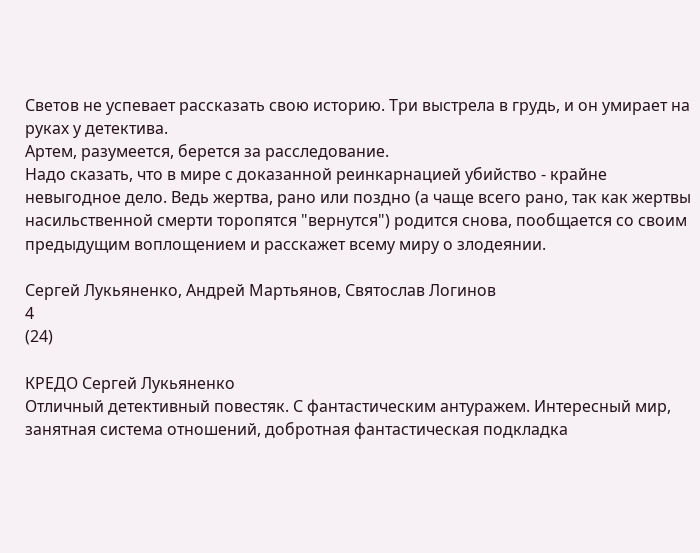Светов не успевает рассказать свою историю. Три выстрела в грудь, и он умирает на руках у детектива.
Артем, разумеется, берется за расследование.
Надо сказать, что в мире с доказанной реинкарнацией убийство - крайне невыгодное дело. Ведь жертва, рано или поздно (а чаще всего рано, так как жертвы насильственной смерти торопятся "вернутся") родится снова, пообщается со своим предыдущим воплощением и расскажет всему миру о злодеянии.

Сергей Лукьяненко, Андрей Мартьянов, Святослав Логинов
4
(24)

КРЕДО Сергей Лукьяненко
Отличный детективный повестяк. С фантастическим антуражем. Интересный мир, занятная система отношений, добротная фантастическая подкладка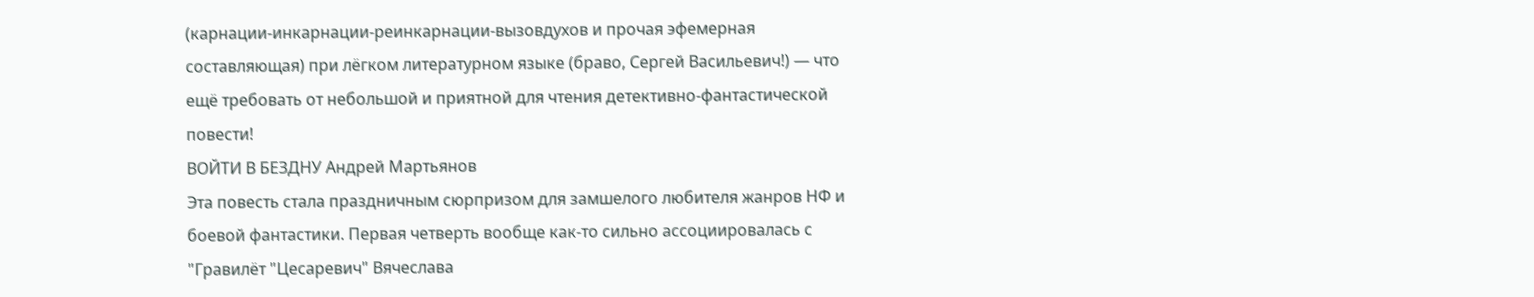(карнации-инкарнации-реинкарнации-вызовдухов и прочая эфемерная составляющая) при лёгком литературном языке (браво, Сергей Васильевич!) — что ещё требовать от небольшой и приятной для чтения детективно-фантастической повести!
ВОЙТИ В БЕЗДНУ Андрей Мартьянов
Эта повесть стала праздничным сюрпризом для замшелого любителя жанров НФ и боевой фантастики. Первая четверть вообще как-то сильно ассоциировалась с "Гравилёт "Цесаревич" Вячеслава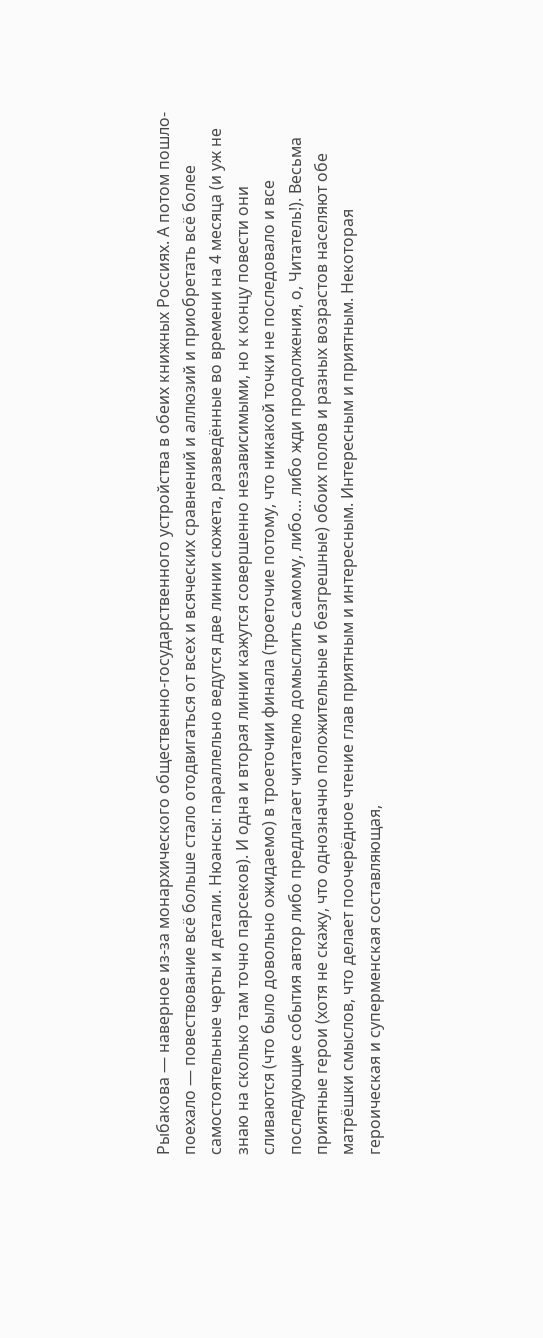Рыбакова — наверное из-за монархического общественно-государственного устройства в обеих книжных Россиях. А потом пошло-поехало — повествование всё больше стало отодвигаться от всех и всяческих сравнений и аллюзий и приобретать всё более самостоятельные черты и детали. Нюансы: параллельно ведутся две линии сюжета, разведённые во времени на 4 месяца (и уж не знаю на сколько там точно парсеков). И одна и вторая линии кажутся совершенно независимыми, но к концу повести они сливаются (что было довольно ожидаемо) в троеточии финала (троеточие потому, что никакой точки не последовало и все последующие события автор либо предлагает читателю домыслить самому, либо... либо жди продолжения, о, Читатель!). Весьма приятные герои (хотя не скажу, что однозначно положительные и безгрешные) обоих полов и разных возрастов населяют обе матрёшки смыслов, что делает поочерёдное чтение глав приятным и интересным. Интересным и приятным. Некоторая героическая и суперменская составляющая,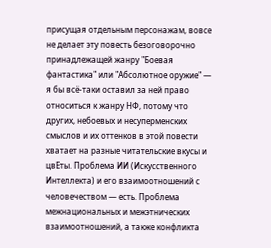присущая отдельным персонажам, вовсе не делает эту повесть безоговорочно принадлежащей жанру "Боевая фантастика" или "Абсолютное оружие" — я бы всё-таки оставил за ней право относиться к жанру НФ, потому что других, небоевых и несуперменских смыслов и их оттенков в этой повести хватает на разные читательские вкусы и цвЕты. Проблема ИИ (Искусственного Интеллекта) и его взаимоотношений с человечеством — есть. Проблема межнациональных и межэтнических взаимоотношений, а также конфликта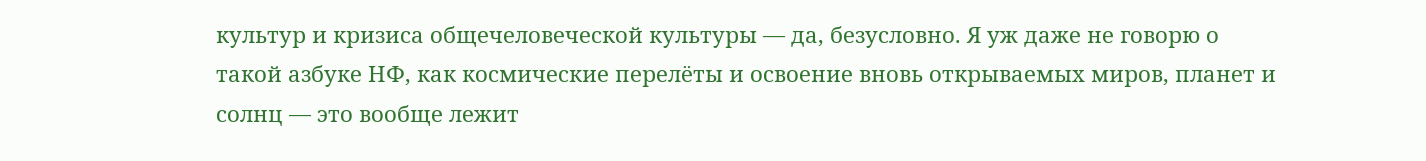культур и кризиса общечеловеческой культуры — да, безусловно. Я уж даже не говорю о такой азбуке НФ, как космические перелёты и освоение вновь открываемых миров, планет и солнц — это вообще лежит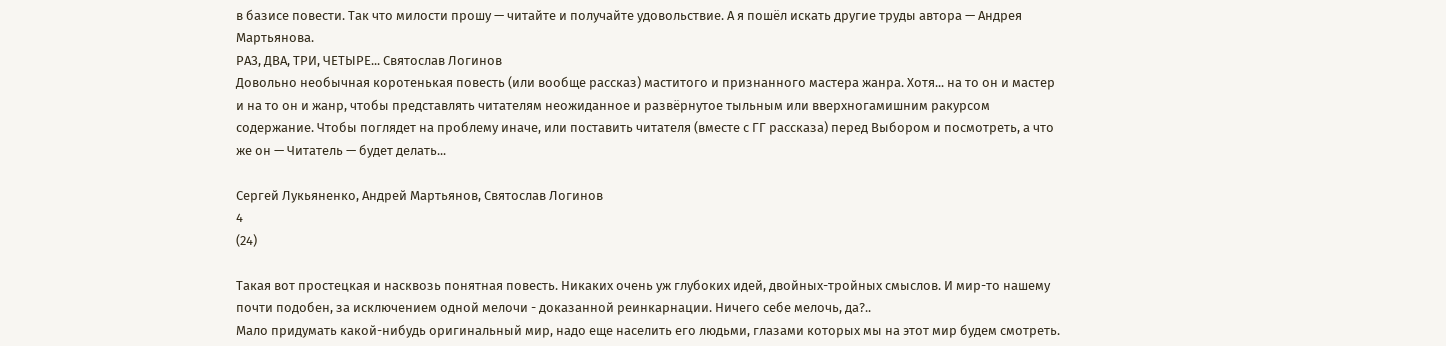в базисе повести. Так что милости прошу — читайте и получайте удовольствие. А я пошёл искать другие труды автора — Андрея Мартьянова.
РАЗ, ДВА, ТРИ, ЧЕТЫРЕ... Святослав Логинов
Довольно необычная коротенькая повесть (или вообще рассказ) маститого и признанного мастера жанра. Хотя... на то он и мастер и на то он и жанр, чтобы представлять читателям неожиданное и развёрнутое тыльным или вверхногамишним ракурсом содержание. Чтобы поглядет на проблему иначе, или поставить читателя (вместе с ГГ рассказа) перед Выбором и посмотреть, а что же он — Читатель — будет делать...

Сергей Лукьяненко, Андрей Мартьянов, Святослав Логинов
4
(24)

Такая вот простецкая и насквозь понятная повесть. Никаких очень уж глубоких идей, двойных-тройных смыслов. И мир-то нашему почти подобен, за исключением одной мелочи - доказанной реинкарнации. Ничего себе мелочь, да?..
Мало придумать какой-нибудь оригинальный мир, надо еще населить его людьми, глазами которых мы на этот мир будем смотреть.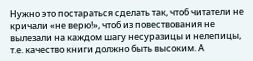Нужно это постараться сделать так, чтоб читатели не кричали «не верю!», чтоб из повествования не вылезали на каждом шагу несуразицы и нелепицы, т.е. качество книги должно быть высоким. А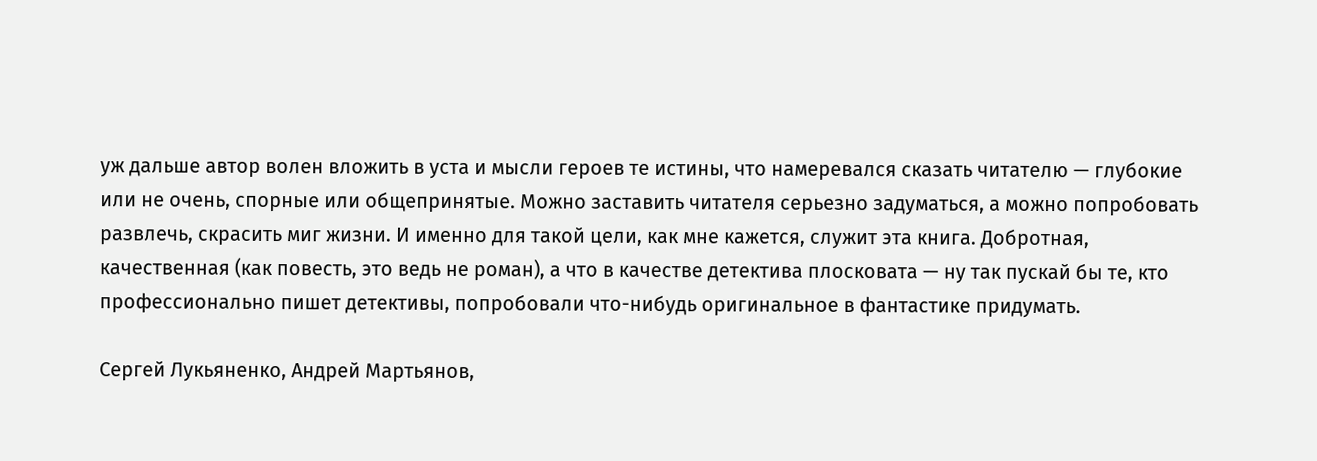уж дальше автор волен вложить в уста и мысли героев те истины, что намеревался сказать читателю — глубокие или не очень, спорные или общепринятые. Можно заставить читателя серьезно задуматься, а можно попробовать развлечь, скрасить миг жизни. И именно для такой цели, как мне кажется, служит эта книга. Добротная, качественная (как повесть, это ведь не роман), а что в качестве детектива плосковата — ну так пускай бы те, кто профессионально пишет детективы, попробовали что-нибудь оригинальное в фантастике придумать.

Сергей Лукьяненко, Андрей Мартьянов,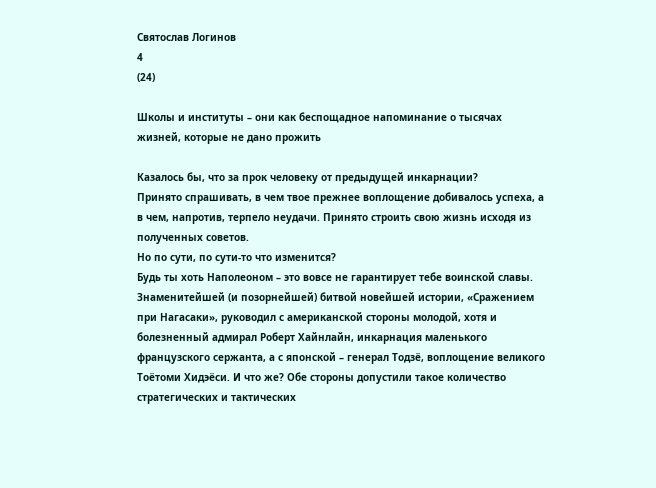Святослав Логинов
4
(24)

Школы и институты – они как беспощадное напоминание о тысячах жизней, которые не дано прожить

Казалось бы, что за прок человеку от предыдущей инкарнации?
Принято спрашивать, в чем твое прежнее воплощение добивалось успеха, а в чем, напротив, терпело неудачи. Принято строить свою жизнь исходя из полученных советов.
Но по сути, по сути-то что изменится?
Будь ты хоть Наполеоном – это вовсе не гарантирует тебе воинской славы. Знаменитейшей (и позорнейшей) битвой новейшей истории, «Сражением при Нагасаки», руководил с американской стороны молодой, хотя и болезненный адмирал Роберт Хайнлайн, инкарнация маленького французского сержанта, а с японской – генерал Тодзё, воплощение великого Тоётоми Хидэёси. И что же? Обе стороны допустили такое количество стратегических и тактических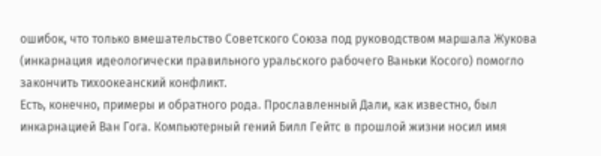ошибок, что только вмешательство Советского Союза под руководством маршала Жукова (инкарнация идеологически правильного уральского рабочего Ваньки Косого) помогло закончить тихоокеанский конфликт.
Есть, конечно, примеры и обратного рода. Прославленный Дали, как известно, был инкарнацией Ван Гога. Компьютерный гений Билл Гейтс в прошлой жизни носил имя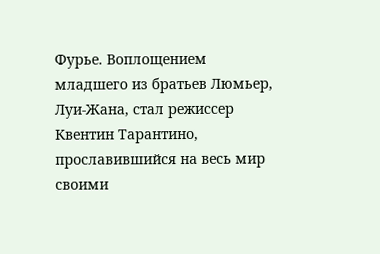Фурье. Воплощением младшего из братьев Люмьер, Луи-Жана, стал режиссер Квентин Тарантино, прославившийся на весь мир своими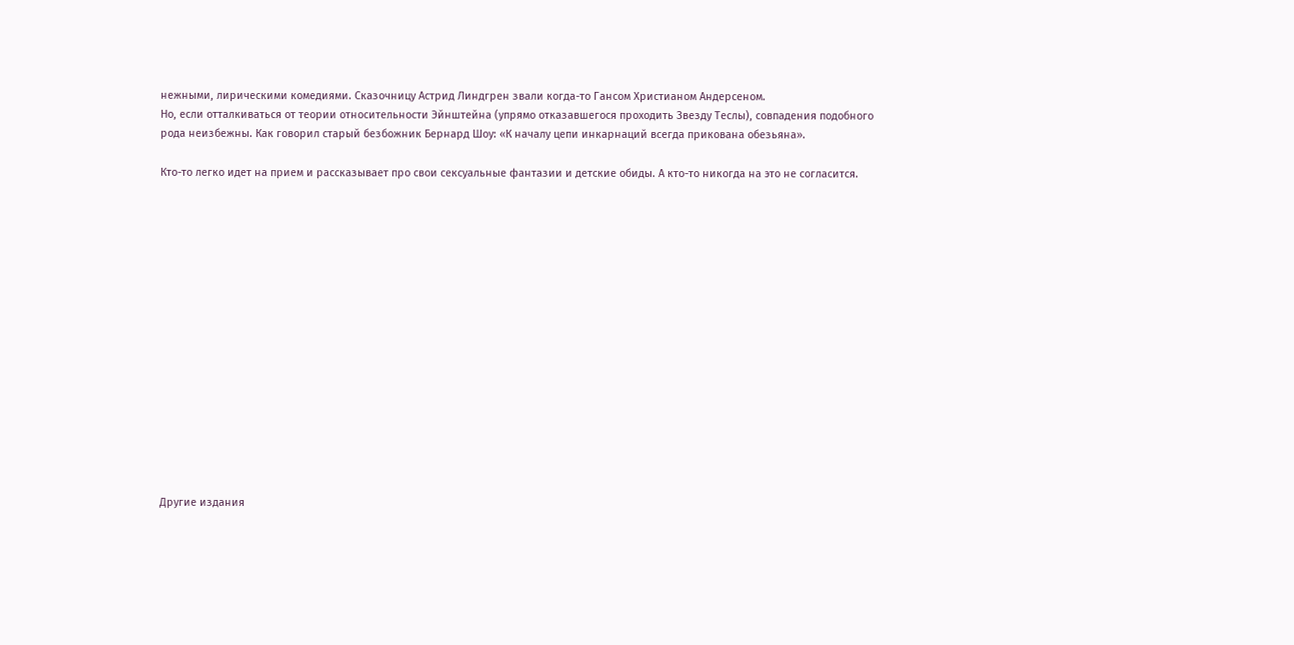нежными, лирическими комедиями. Сказочницу Астрид Линдгрен звали когда-то Гансом Христианом Андерсеном.
Но, если отталкиваться от теории относительности Эйнштейна (упрямо отказавшегося проходить Звезду Теслы), совпадения подобного рода неизбежны. Как говорил старый безбожник Бернард Шоу: «К началу цепи инкарнаций всегда прикована обезьяна».

Кто-то легко идет на прием и рассказывает про свои сексуальные фантазии и детские обиды. А кто-то никогда на это не согласится.
















Другие издания